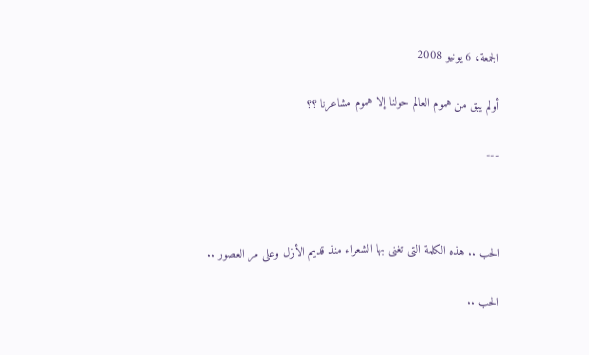الجمعة، 6 يونيو 2008

أولم يبق من هموم العالم حولنا إلا هموم مشاعرنا ؟؟

---



الحب .. هذه الكلمة التى تغنى بها الشعراء منذ قديم الأزل وعلى مر العصور ..

الحب ..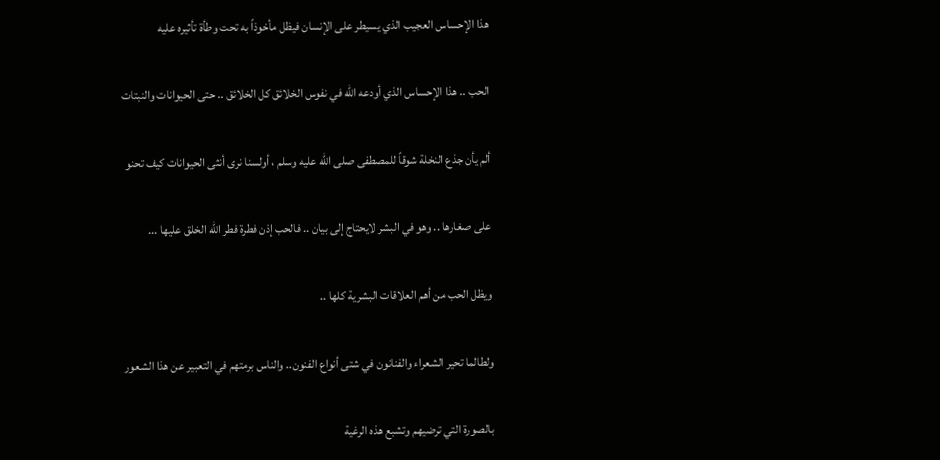هذا الإحساس العجيب الذي يسيطر على الإنسان فيظل مأخوذاً به تحت وطأة تأثيره عليه

الحب .. هذا الإحساس الذي أودعه الله في نفوس الخلائق كل الخلائق .. حتى الحيوانات والنبتات

ألم يأن جذع النخلة شوقاً للمصطفى صلى الله عليه وسلم ، أولسنا نرى أنثى الحيوانات كيف تحنو

على صغارها .. وهو في البشر لايحتاج إلى بيان .. فالحب إذن فطرة فطر الله الخلق عليها ...

ويظل الحب من أهم العلاقات البشرية كلها ..

ولطالما تحير الشعراء والفنانون في شتى أنواع الفنون.. والناس برمتهم في التعبير عن هذا الشعور

بالصورة التي ترضيهم وتشبع هذه الرغية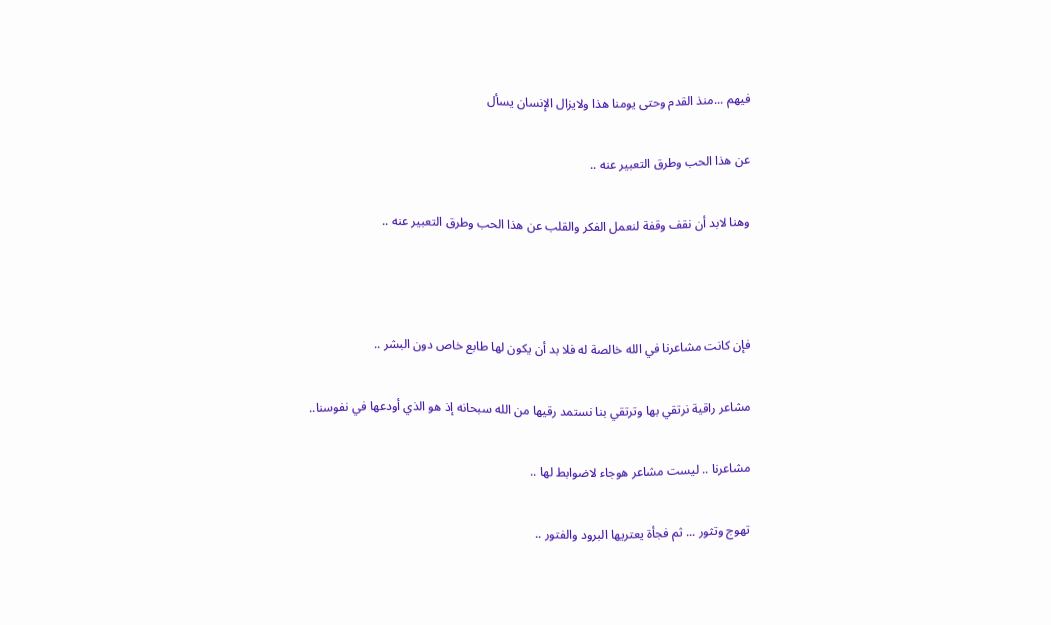فيهم ...منذ القدم وحتى يومنا هذا ولايزال الإنسان يسأل

عن هذا الحب وطرق التعبير عنه ..

وهنا لابد أن نقف وقفة لنعمل الفكر والقلب عن هذا الحب وطرق التعبير عنه ..



فإن كانت مشاعرنا في الله خالصة له فلا بد أن يكون لها طابع خاص دون البشر ..

مشاعر راقية نرتقي بها وترتقي بنا نستمد رقيها من الله سبحانه إذ هو الذي أودعها في نفوسنا..

مشاعرنا .. ليست مشاعر هوجاء لاضوابط لها ..

تهوج وتثور ... ثم فجأة يعتريها البرود والفتور ..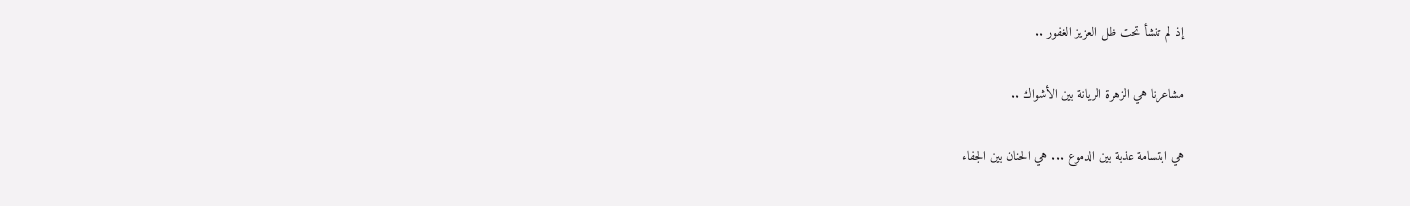إذ لم تنشأ تحت ظل العزيز الغفور ..

مشاعرنا هي الزهرة الريانة بين الأشواك ..

هي ابتسامة عذبة بين الدموع ... هي الحنان بين الجفاء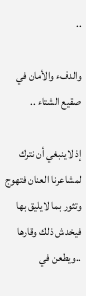..

والدفء والأمان في صقيع الشتاء ..

إذ لاينبغي أن نترك لمشاعرنا العنان فتهوج وتثور بما لايليق بها فيخدش ذلك وقارها ..ويطعن في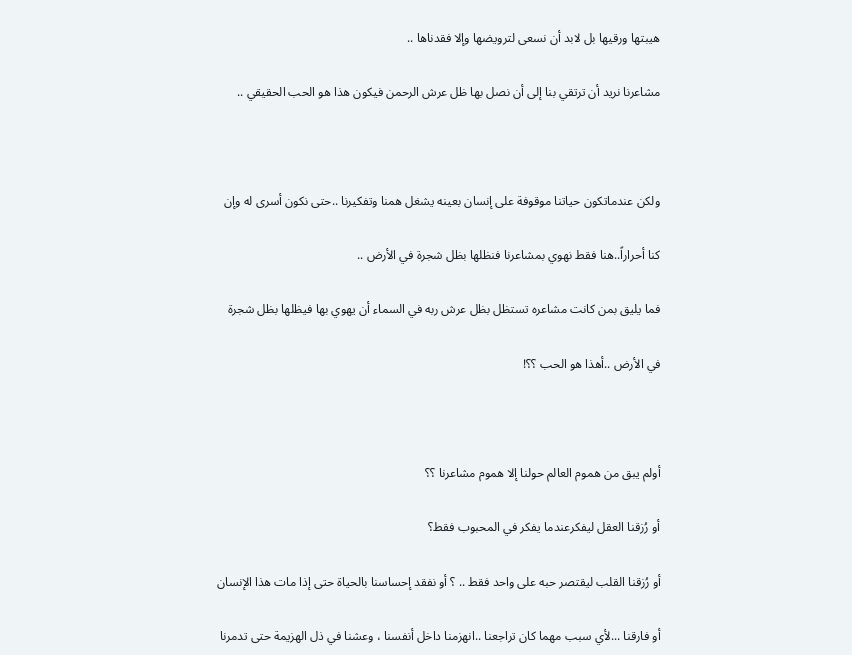هيبتها ورقيها بل لابد أن نسعى لترويضها وإلا فقدناها ..

مشاعرنا نريد أن ترتقي بنا إلى أن نصل بها ظل عرش الرحمن فيكون هذا هو الحب الحقيقي ..



ولكن عندماتكون حياتنا موقوفة على إنسان بعينه يشغل همنا وتفكيرنا ..حتى نكون أسرى له وإن

كنا أحراراً..هنا فقط نهوي بمشاعرنا فنظلها بظل شجرة في الأرض ..

فما يليق بمن كانت مشاعره تستظل بظل عرش ربه في السماء أن يهوي بها فيظلها بظل شجرة

في الأرض ..أهذا هو الحب ؟؟!



أولم يبق من هموم العالم حولنا إلا هموم مشاعرنا ؟؟

أو رُزقنا العقل ليفكرعندما يفكر في المحبوب فقط؟

أو رُزقنا القلب ليقتصر حبه على واحد فقط .. ؟ أو نفقد إحساسنا بالحياة حتى إذا مات هذا الإنسان

أو فارقنا ...لأي سبب مهما كان تراجعنا ..انهزمنا داخل أنفسنا ، وعشنا في ذل الهزيمة حتى تدمرنا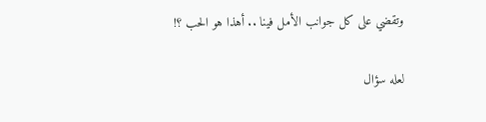وتقضي على كل جوانب الأمل فينا .. أهذا هو الحب ؟!

لعله سؤال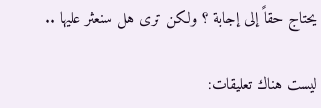يحتاج حقاً إلى إجابة ؟ ولكن ترى هل سنعثر عليها ..

ليست هناك تعليقات: